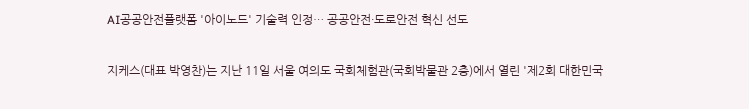AI공공안전플랫폼 '아이노드' 기술력 인정… 공공안전·도로안전 혁신 선도

지케스(대표 박영찬)는 지난 11일 서울 여의도 국회체험관(국회박물관 2층)에서 열린 '제2회 대한민국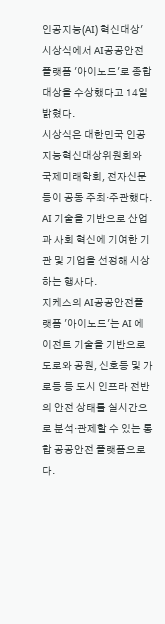인공지능(AI) 혁신대상' 시상식에서 AI공공안전플랫폼 '아이노드'로 종합대상을 수상했다고 14일 밝혔다.
시상식은 대한민국 인공지능혁신대상위원회와 국제미래학회, 전자신문 등이 공동 주최·주관했다. AI 기술을 기반으로 산업과 사회 혁신에 기여한 기관 및 기업을 선정해 시상하는 행사다.
지케스의 AI공공안전플랫폼 '아이노드'는 AI 에이전트 기술을 기반으로 도로와 공원, 신호등 및 가로등 등 도시 인프라 전반의 안전 상태를 실시간으로 분석·관제할 수 있는 통합 공공안전 플랫폼으로 다.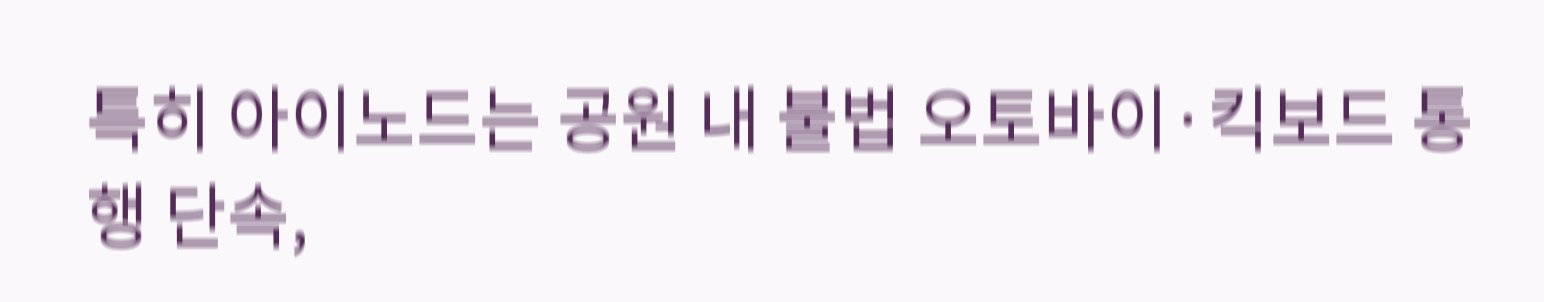특히 아이노드는 공원 내 불법 오토바이·킥보드 통행 단속,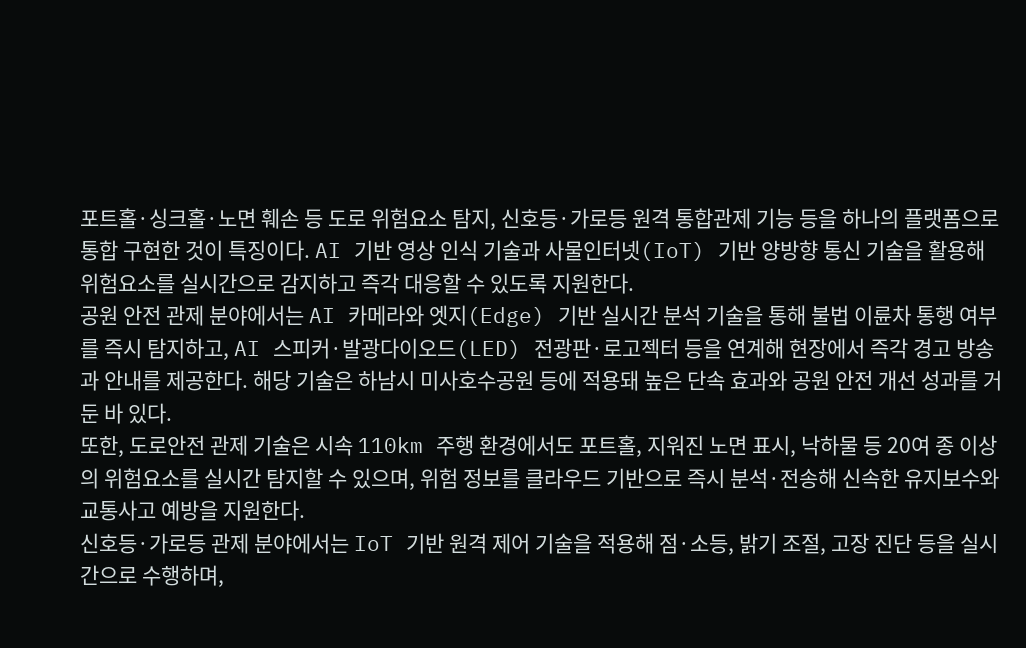포트홀·싱크홀·노면 훼손 등 도로 위험요소 탐지, 신호등·가로등 원격 통합관제 기능 등을 하나의 플랫폼으로 통합 구현한 것이 특징이다. AI 기반 영상 인식 기술과 사물인터넷(IoT) 기반 양방향 통신 기술을 활용해 위험요소를 실시간으로 감지하고 즉각 대응할 수 있도록 지원한다.
공원 안전 관제 분야에서는 AI 카메라와 엣지(Edge) 기반 실시간 분석 기술을 통해 불법 이륜차 통행 여부를 즉시 탐지하고, AI 스피커·발광다이오드(LED) 전광판·로고젝터 등을 연계해 현장에서 즉각 경고 방송과 안내를 제공한다. 해당 기술은 하남시 미사호수공원 등에 적용돼 높은 단속 효과와 공원 안전 개선 성과를 거둔 바 있다.
또한, 도로안전 관제 기술은 시속 110km 주행 환경에서도 포트홀, 지워진 노면 표시, 낙하물 등 20여 종 이상의 위험요소를 실시간 탐지할 수 있으며, 위험 정보를 클라우드 기반으로 즉시 분석·전송해 신속한 유지보수와 교통사고 예방을 지원한다.
신호등·가로등 관제 분야에서는 IoT 기반 원격 제어 기술을 적용해 점·소등, 밝기 조절, 고장 진단 등을 실시간으로 수행하며,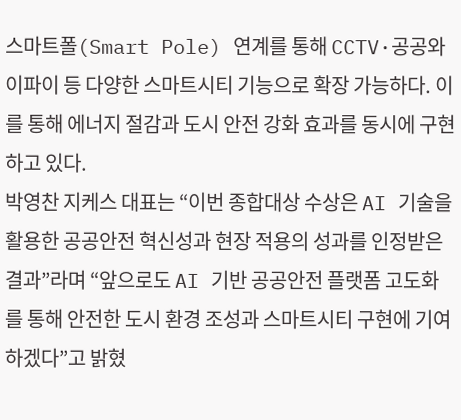스마트폴(Smart Pole) 연계를 통해 CCTV·공공와이파이 등 다양한 스마트시티 기능으로 확장 가능하다. 이를 통해 에너지 절감과 도시 안전 강화 효과를 동시에 구현하고 있다.
박영찬 지케스 대표는 “이번 종합대상 수상은 AI 기술을 활용한 공공안전 혁신성과 현장 적용의 성과를 인정받은 결과”라며 “앞으로도 AI 기반 공공안전 플랫폼 고도화를 통해 안전한 도시 환경 조성과 스마트시티 구현에 기여하겠다”고 밝혔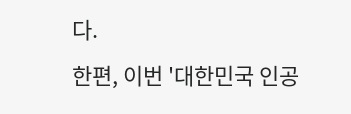다.
한편, 이번 '대한민국 인공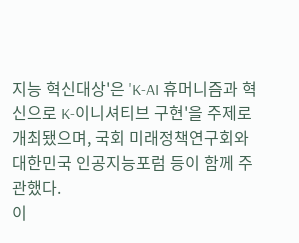지능 혁신대상'은 'K-AI 휴머니즘과 혁신으로 K-이니셔티브 구현'을 주제로 개최됐으며, 국회 미래정책연구회와 대한민국 인공지능포럼 등이 함께 주관했다.
이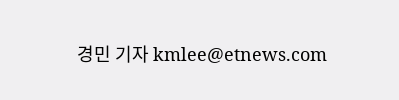경민 기자 kmlee@etnews.com